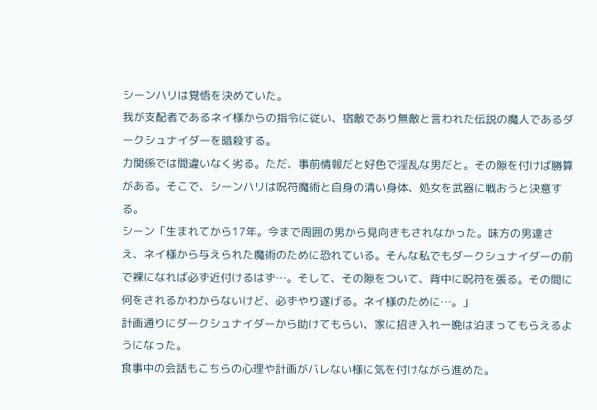シーンハリは覚悟を決めていた。
我が支配者であるネイ様からの指令に従い、宿敵であり無敵と言われた伝説の魔人であるダークシュナイダーを暗殺する。
力関係では間違いなく劣る。ただ、事前情報だと好色で淫乱な男だと。その隙を付けば勝算がある。そこで、シーンハリは呪符魔術と自身の清い身体、処女を武器に戦おうと決意する。
シーン「生まれてから17年。今まで周囲の男から見向きもされなかった。味方の男達さえ、ネイ様から与えられた魔術のために恐れている。そんな私でもダークシュナイダーの前で裸になれば必ず近付けるはず…。そして、その隙をついて、背中に呪符を張る。その間に何をされるかわからないけど、必ずやり遂げる。ネイ様のために…。」
計画通りにダークシュナイダーから助けてもらい、家に招き入れ一晩は泊まってもらえるようになった。
食事中の会話もこちらの心理や計画がバレない様に気を付けながら進めた。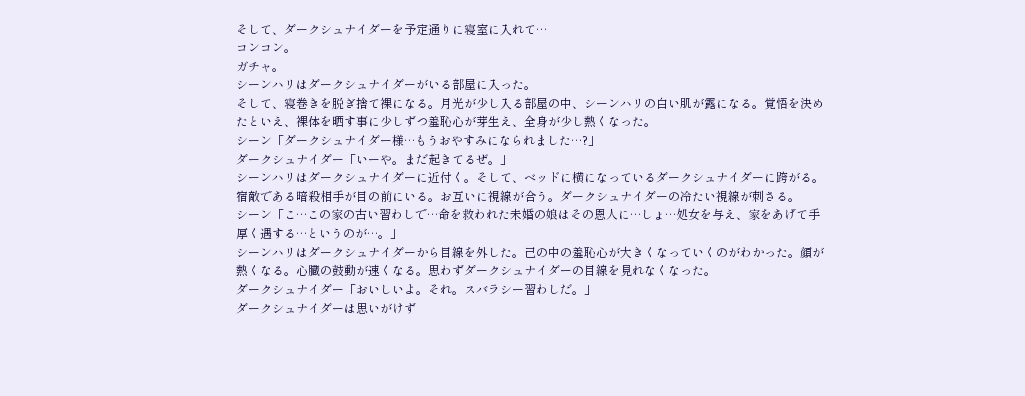そして、ダークシュナイダーを予定通りに寝室に入れて…
コンコン。
ガチャ。
シーンハリはダークシュナイダーがいる部屋に入った。
そして、寝巻きを脱ぎ捨て裸になる。月光が少し入る部屋の中、シーンハリの白い肌が露になる。覚悟を決めたといえ、裸体を晒す事に少しずつ羞恥心が芽生え、全身が少し熱くなった。
シーン「ダークシュナイダー様…もうおやすみになられました…?」
ダークシュナイダー「いーや。まだ起きてるぜ。」
シーンハリはダークシュナイダーに近付く。そして、ベッドに横になっているダークシュナイダーに跨がる。宿敵である暗殺相手が目の前にいる。お互いに視線が合う。ダークシュナイダーの冷たい視線が刺さる。
シーン「こ…この家の古い習わしで…命を救われた未婚の娘はその恩人に…しょ…処女を与え、家をあげて手厚く遇する…というのが…。」
シーンハリはダークシュナイダーから目線を外した。己の中の羞恥心が大きくなっていくのがわかった。顔が熱くなる。心臓の鼓動が速くなる。思わずダークシュナイダーの目線を見れなくなった。
ダークシュナイダー「おいしいよ。それ。スバラシー習わしだ。」
ダークシュナイダーは思いがけず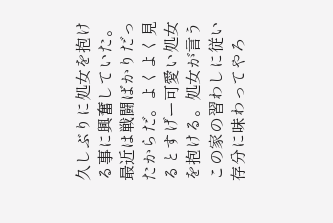久しぶりに処女を抱ける事に興奮していた。最近は戦闘ばかりだったからだ。よくよく見るとすげー可愛い処女を抱ける。処女が言うこの家の習わしに従い存分に味わってやろ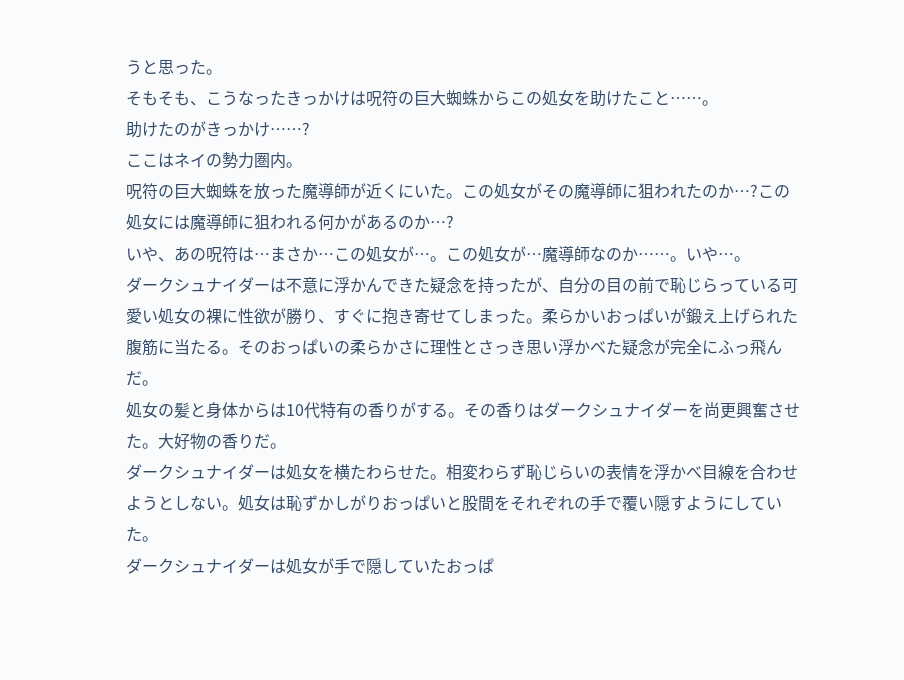うと思った。
そもそも、こうなったきっかけは呪符の巨大蜘蛛からこの処女を助けたこと……。
助けたのがきっかけ……?
ここはネイの勢力圏内。
呪符の巨大蜘蛛を放った魔導師が近くにいた。この処女がその魔導師に狙われたのか…?この処女には魔導師に狙われる何かがあるのか…?
いや、あの呪符は…まさか…この処女が…。この処女が…魔導師なのか……。いや…。
ダークシュナイダーは不意に浮かんできた疑念を持ったが、自分の目の前で恥じらっている可愛い処女の裸に性欲が勝り、すぐに抱き寄せてしまった。柔らかいおっぱいが鍛え上げられた腹筋に当たる。そのおっぱいの柔らかさに理性とさっき思い浮かべた疑念が完全にふっ飛んだ。
処女の髪と身体からは10代特有の香りがする。その香りはダークシュナイダーを尚更興奮させた。大好物の香りだ。
ダークシュナイダーは処女を横たわらせた。相変わらず恥じらいの表情を浮かべ目線を合わせようとしない。処女は恥ずかしがりおっぱいと股間をそれぞれの手で覆い隠すようにしていた。
ダークシュナイダーは処女が手で隠していたおっぱ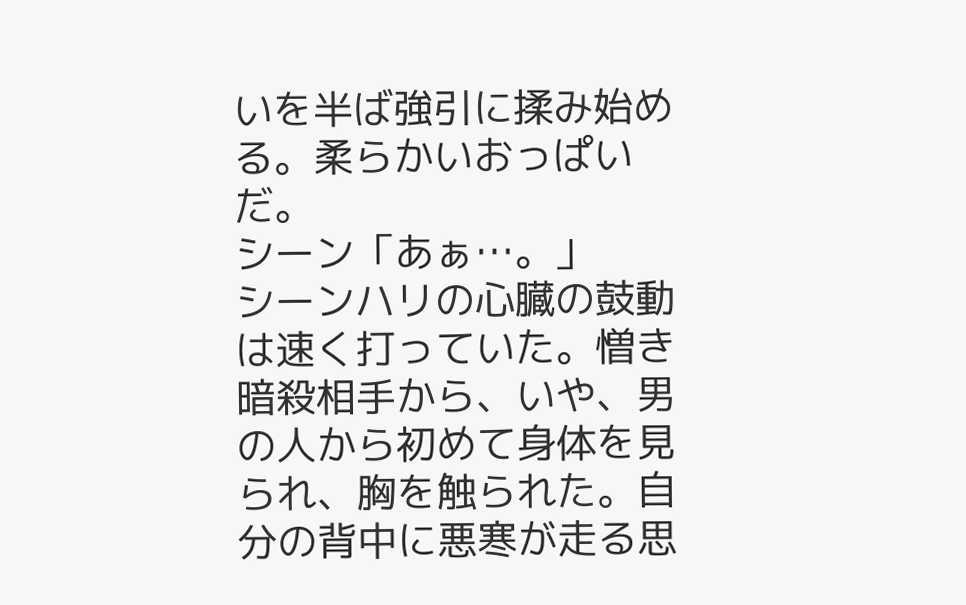いを半ば強引に揉み始める。柔らかいおっぱいだ。
シーン「あぁ…。」
シーンハリの心臓の鼓動は速く打っていた。憎き暗殺相手から、いや、男の人から初めて身体を見られ、胸を触られた。自分の背中に悪寒が走る思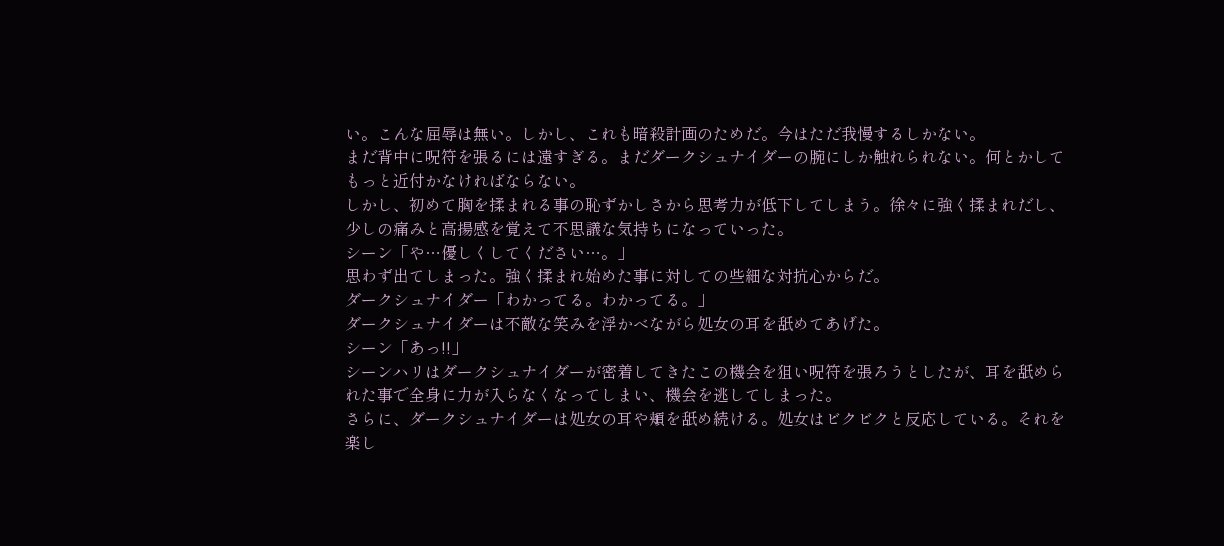い。こんな屈辱は無い。しかし、これも暗殺計画のためだ。今はただ我慢するしかない。
まだ背中に呪符を張るには遠すぎる。まだダークシュナイダーの腕にしか触れられない。何とかしてもっと近付かなければならない。
しかし、初めて胸を揉まれる事の恥ずかしさから思考力が低下してしまう。徐々に強く揉まれだし、少しの痛みと高揚感を覚えて不思議な気持ちになっていった。
シーン「や…優しくしてください…。」
思わず出てしまった。強く揉まれ始めた事に対しての些細な対抗心からだ。
ダークシュナイダー「わかってる。わかってる。」
ダークシュナイダーは不敵な笑みを浮かべながら処女の耳を舐めてあげた。
シーン「あっ!!」
シーンハリはダークシュナイダーが密着してきたこの機会を狙い呪符を張ろうとしたが、耳を舐められた事で全身に力が入らなくなってしまい、機会を逃してしまった。
さらに、ダークシュナイダーは処女の耳や頬を舐め続ける。処女はビクビクと反応している。それを楽し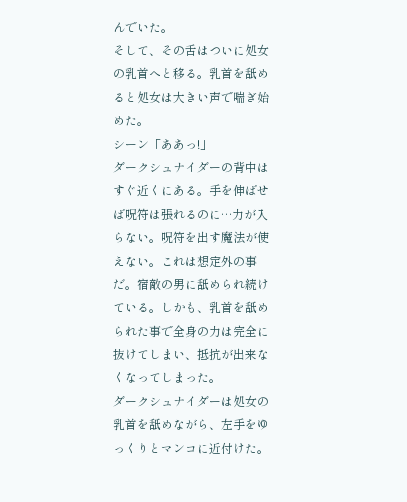んでいた。
そして、その舌はついに処女の乳首へと移る。乳首を舐めると処女は大きい声で喘ぎ始めた。
シーン「ああっ!」
ダークシュナイダーの背中はすぐ近くにある。手を伸ばせば呪符は張れるのに…力が入らない。呪符を出す魔法が使えない。これは想定外の事だ。宿敵の男に舐められ続けている。しかも、乳首を舐められた事で全身の力は完全に抜けてしまい、抵抗が出来なくなってしまった。
ダークシュナイダーは処女の乳首を舐めながら、左手をゆっくりとマンコに近付けた。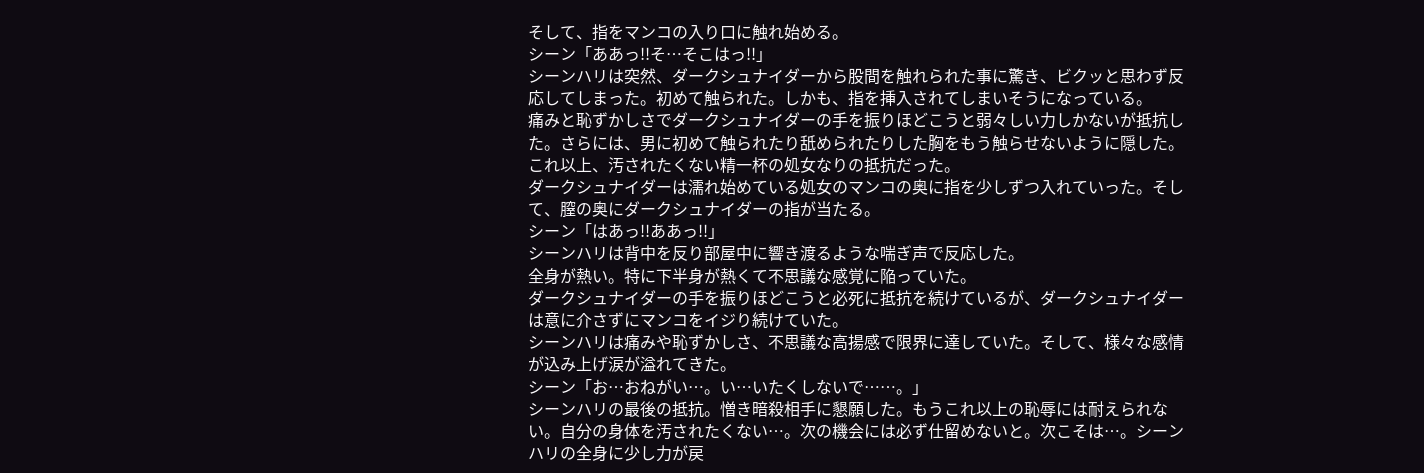そして、指をマンコの入り口に触れ始める。
シーン「ああっ!!そ…そこはっ!!」
シーンハリは突然、ダークシュナイダーから股間を触れられた事に驚き、ビクッと思わず反応してしまった。初めて触られた。しかも、指を挿入されてしまいそうになっている。
痛みと恥ずかしさでダークシュナイダーの手を振りほどこうと弱々しい力しかないが抵抗した。さらには、男に初めて触られたり舐められたりした胸をもう触らせないように隠した。これ以上、汚されたくない精一杯の処女なりの抵抗だった。
ダークシュナイダーは濡れ始めている処女のマンコの奥に指を少しずつ入れていった。そして、膣の奥にダークシュナイダーの指が当たる。
シーン「はあっ!!ああっ!!」
シーンハリは背中を反り部屋中に響き渡るような喘ぎ声で反応した。
全身が熱い。特に下半身が熱くて不思議な感覚に陥っていた。
ダークシュナイダーの手を振りほどこうと必死に抵抗を続けているが、ダークシュナイダーは意に介さずにマンコをイジり続けていた。
シーンハリは痛みや恥ずかしさ、不思議な高揚感で限界に達していた。そして、様々な感情が込み上げ涙が溢れてきた。
シーン「お…おねがい…。い…いたくしないで……。」
シーンハリの最後の抵抗。憎き暗殺相手に懇願した。もうこれ以上の恥辱には耐えられない。自分の身体を汚されたくない…。次の機会には必ず仕留めないと。次こそは…。シーンハリの全身に少し力が戻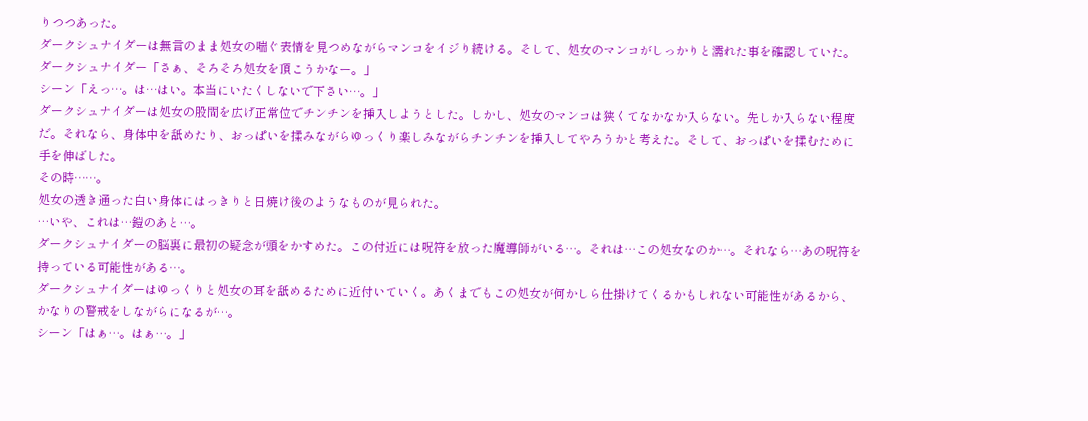りつつあった。
ダークシュナイダーは無言のまま処女の喘ぐ表情を見つめながらマンコをイジり続ける。そして、処女のマンコがしっかりと濡れた事を確認していた。
ダークシュナイダー「さぁ、そろそろ処女を頂こうかなー。」
シーン「えっ…。は…はい。本当にいたくしないで下さい…。」
ダークシュナイダーは処女の股間を広げ正常位でチンチンを挿入しようとした。しかし、処女のマンコは狭くてなかなか入らない。先しか入らない程度だ。それなら、身体中を舐めたり、おっぱいを揉みながらゆっくり楽しみながらチンチンを挿入してやろうかと考えた。そして、おっぱいを揉むために手を伸ばした。
その時……。
処女の透き通った白い身体にはっきりと日焼け後のようなものが見られた。
…いや、これは…鎧のあと…。
ダークシュナイダーの脳裏に最初の疑念が頭をかすめた。この付近には呪符を放った魔導師がいる…。それは…この処女なのか…。それなら…あの呪符を持っている可能性がある…。
ダークシュナイダーはゆっくりと処女の耳を舐めるために近付いていく。あくまでもこの処女が何かしら仕掛けてくるかもしれない可能性があるから、かなりの警戒をしながらになるが…。
シーン「はぁ…。はぁ…。」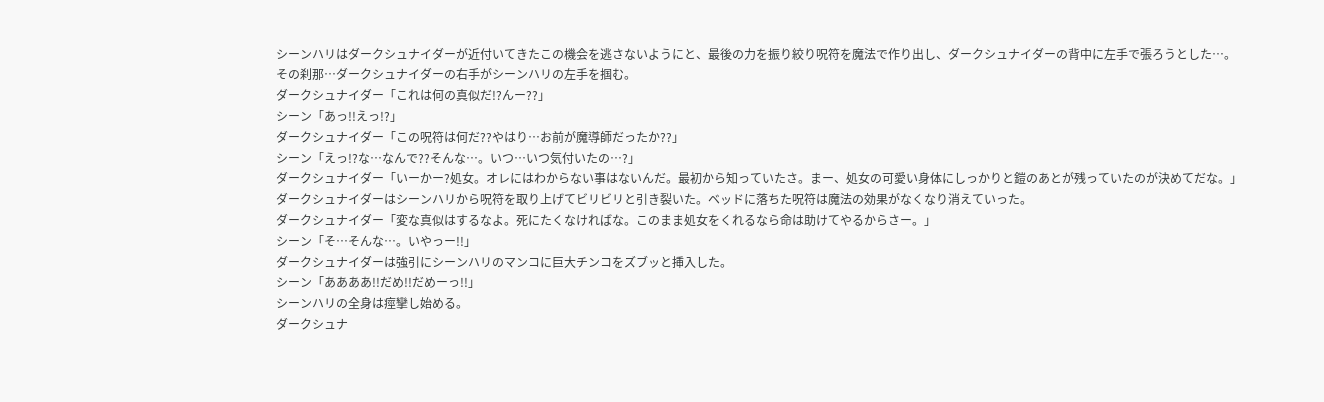シーンハリはダークシュナイダーが近付いてきたこの機会を逃さないようにと、最後の力を振り絞り呪符を魔法で作り出し、ダークシュナイダーの背中に左手で張ろうとした…。
その刹那…ダークシュナイダーの右手がシーンハリの左手を掴む。
ダークシュナイダー「これは何の真似だ!?んー??」
シーン「あっ!!えっ!?」
ダークシュナイダー「この呪符は何だ??やはり…お前が魔導師だったか??」
シーン「えっ!?な…なんで??そんな…。いつ…いつ気付いたの…?」
ダークシュナイダー「いーかー?処女。オレにはわからない事はないんだ。最初から知っていたさ。まー、処女の可愛い身体にしっかりと鎧のあとが残っていたのが決めてだな。」
ダークシュナイダーはシーンハリから呪符を取り上げてビリビリと引き裂いた。ベッドに落ちた呪符は魔法の効果がなくなり消えていった。
ダークシュナイダー「変な真似はするなよ。死にたくなければな。このまま処女をくれるなら命は助けてやるからさー。」
シーン「そ…そんな…。いやっー!!」
ダークシュナイダーは強引にシーンハリのマンコに巨大チンコをズブッと挿入した。
シーン「ああああ!!だめ!!だめーっ!!」
シーンハリの全身は痙攣し始める。
ダークシュナ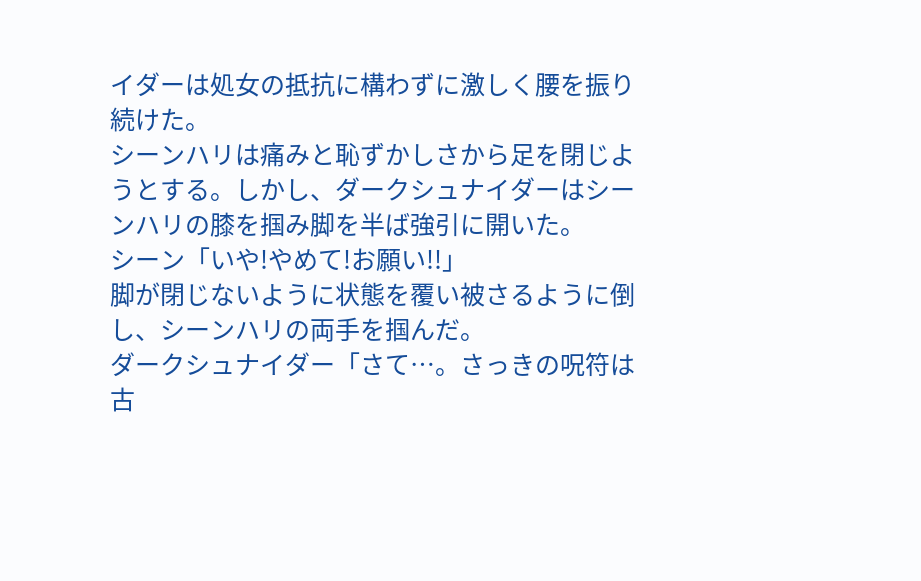イダーは処女の抵抗に構わずに激しく腰を振り続けた。
シーンハリは痛みと恥ずかしさから足を閉じようとする。しかし、ダークシュナイダーはシーンハリの膝を掴み脚を半ば強引に開いた。
シーン「いや!やめて!お願い!!」
脚が閉じないように状態を覆い被さるように倒し、シーンハリの両手を掴んだ。
ダークシュナイダー「さて…。さっきの呪符は古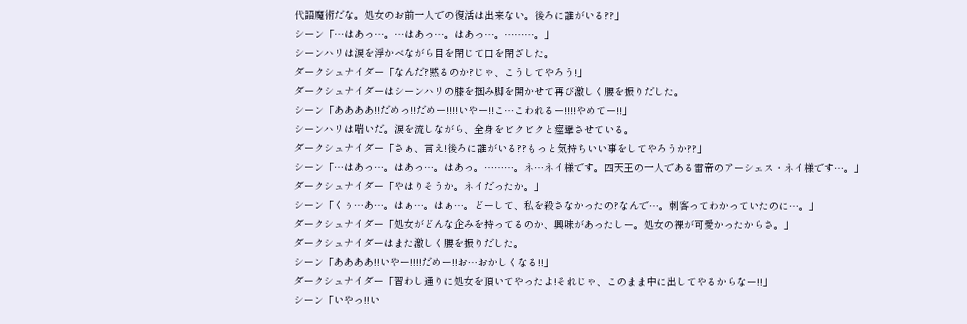代語魔術だな。処女のお前一人での復活は出来ない。後ろに誰がいる??」
シーン「…はあっ…。…はあっ…。はあっ…。………。」
シーンハリは涙を浮かべながら目を閉じて口を閉ざした。
ダークシュナイダー「なんだ?黙るのか?じゃ、こうしてやろう!」
ダークシュナイダーはシーンハリの膝を掴み脚を開かせて再び激しく腰を振りだした。
シーン「ああああ!!だめっ!!だめー!!!!いやー!!こ…こわれるー!!!!やめてー!!」
シーンハリは喘いだ。涙を流しながら、全身をビクビクと痙攣させている。
ダークシュナイダー「さぁ、言え!後ろに誰がいる??もっと気持ちいい事をしてやろうか??」
シーン「…はあっ…。はあっ…。はあっ。………。ネ…ネイ様です。四天王の一人である雷帝のアーシェス・ネイ様です…。」
ダークシュナイダー「やはりそうか。ネイだったか。」
シーン「くぅ…あ…。はぁ…。はぁ…。どーして、私を殺さなかったの?なんで…。刺客ってわかっていたのに…。」
ダークシュナイダー「処女がどんな企みを持ってるのか、興味があったしー。処女の裸が可愛かったからさ。」
ダークシュナイダーはまた激しく腰を振りだした。
シーン「ああああ!!いやー!!!!だめー!!お…おかしくなる!!」
ダークシュナイダー「習わし通りに処女を頂いてやったよ!それじゃ、このまま中に出してやるからなー!!」
シーン「いやっ!!い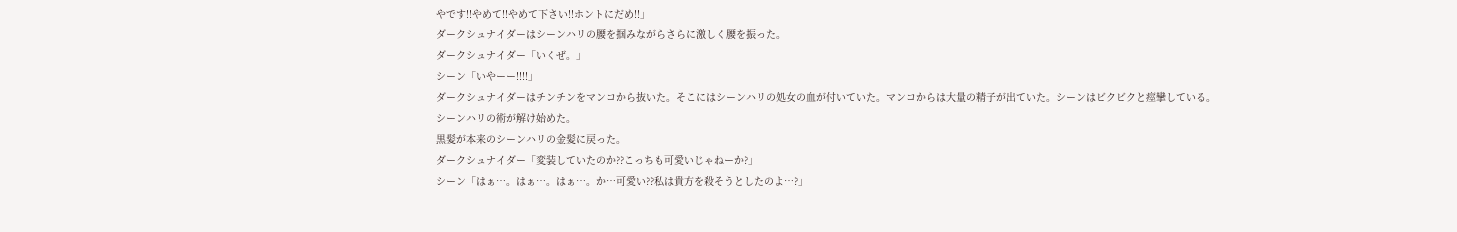やです!!やめて!!やめて下さい!!ホントにだめ!!」
ダークシュナイダーはシーンハリの腰を掴みながらさらに激しく腰を振った。
ダークシュナイダー「いくぜ。」
シーン「いやーー!!!!」
ダークシュナイダーはチンチンをマンコから抜いた。そこにはシーンハリの処女の血が付いていた。マンコからは大量の精子が出ていた。シーンはビクビクと痙攣している。
シーンハリの術が解け始めた。
黒髪が本来のシーンハリの金髪に戻った。
ダークシュナイダー「変装していたのか??こっちも可愛いじゃねーか?」
シーン「はぁ…。はぁ…。はぁ…。か…可愛い??私は貴方を殺そうとしたのよ…?」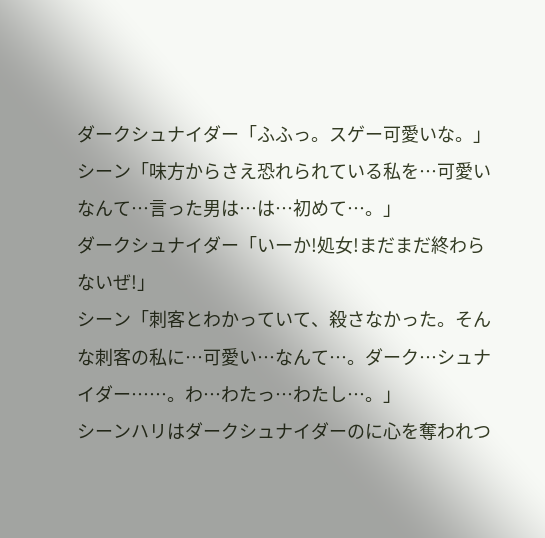ダークシュナイダー「ふふっ。スゲー可愛いな。」
シーン「味方からさえ恐れられている私を…可愛いなんて…言った男は…は…初めて…。」
ダークシュナイダー「いーか!処女!まだまだ終わらないぜ!」
シーン「刺客とわかっていて、殺さなかった。そんな刺客の私に…可愛い…なんて…。ダーク…シュナイダー……。わ…わたっ…わたし…。」
シーンハリはダークシュナイダーのに心を奪われつ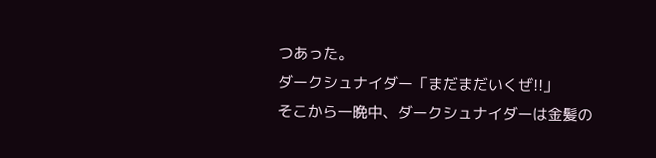つあった。
ダークシュナイダー「まだまだいくぜ!!」
そこから一晩中、ダークシュナイダーは金髪の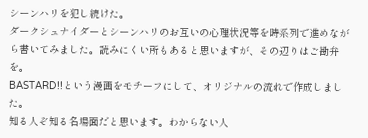シーンハリを犯し続けた。
ダークシュナイダーとシーンハリのお互いの心理状況等を時系列で進めながら書いてみました。読みにくい所もあると思いますが、その辺りはご勘弁を。
BASTARD!!という漫画をモチーフにして、オリジナルの流れで作成しました。
知る人ぞ知る名場面だと思います。わからない人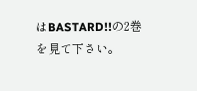はBASTARD!!の2巻を見て下さい。